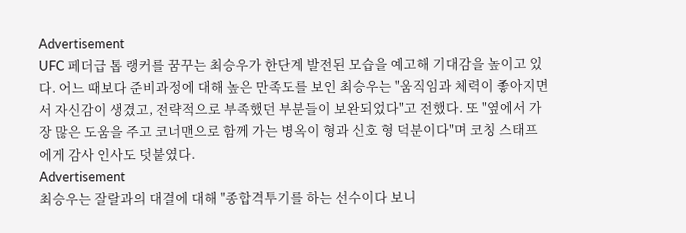Advertisement
UFC 페더급 톱 랭커를 꿈꾸는 최승우가 한단계 발전된 모습을 예고해 기대감을 높이고 있다. 어느 때보다 준비과정에 대해 높은 만족도를 보인 최승우는 "움직임과 체력이 좋아지면서 자신감이 생겼고, 전략적으로 부족했던 부분들이 보완되었다"고 전했다. 또 "옆에서 가장 많은 도움을 주고 코너맨으로 함께 가는 병옥이 형과 신호 형 덕분이다"며 코칭 스태프에게 감사 인사도 덧붙였다.
Advertisement
최승우는 잘랄과의 대결에 대해 "종합격투기를 하는 선수이다 보니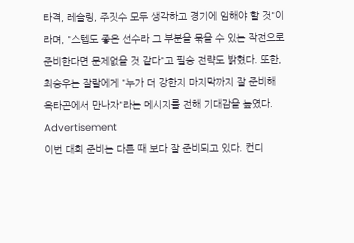타격, 레슬링, 주짓수 모두 생각하고 경기에 임해야 할 것"이라며, "스텝도 좋은 선수라 그 부분을 묶을 수 있는 작전으로 준비한다면 문제없을 것 같다"고 필승 전략도 밝혔다. 또한, 최승우는 잘랄에게 "누가 더 강한지 마지막까지 잘 준비해 옥타곤에서 만나자"라는 메시지를 전해 기대감을 높였다.
Advertisement
이번 대회 준비는 다른 때 보다 잘 준비되고 있다. 컨디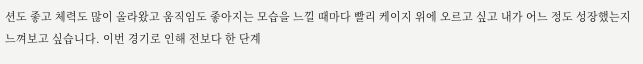션도 좋고 체력도 많이 올라왔고 움직임도 좋아지는 모습을 느낄 때마다 빨리 케이지 위에 오르고 싶고 내가 어느 정도 성장했는지 느껴보고 싶습니다. 이번 경기로 인해 전보다 한 단계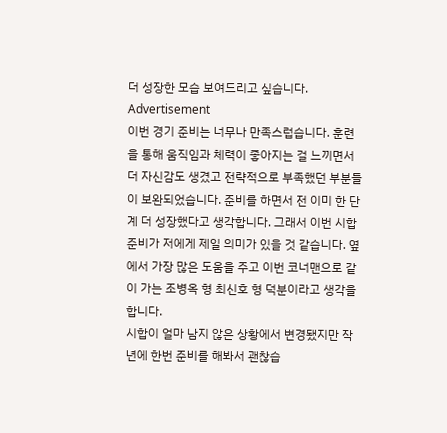더 성장한 모습 보여드리고 싶습니다.
Advertisement
이번 경기 준비는 너무나 만족스럽습니다. 훈련을 통해 움직임과 체력이 좋아지는 걸 느끼면서 더 자신감도 생겼고 전략적으로 부족했던 부분들이 보완되었습니다. 준비를 하면서 전 이미 한 단계 더 성장했다고 생각합니다. 그래서 이번 시합 준비가 저에게 제일 의미가 있을 것 같습니다. 옆에서 가장 많은 도움을 주고 이번 코너맨으로 같이 가는 조병옥 형 최신호 형 덕분이라고 생각을 합니다.
시합이 얼마 남지 않은 상황에서 변경됐지만 작년에 한번 준비를 해봐서 괜찮습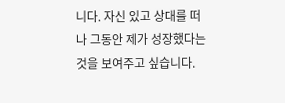니다. 자신 있고 상대를 떠나 그동안 제가 성장했다는 것을 보여주고 싶습니다.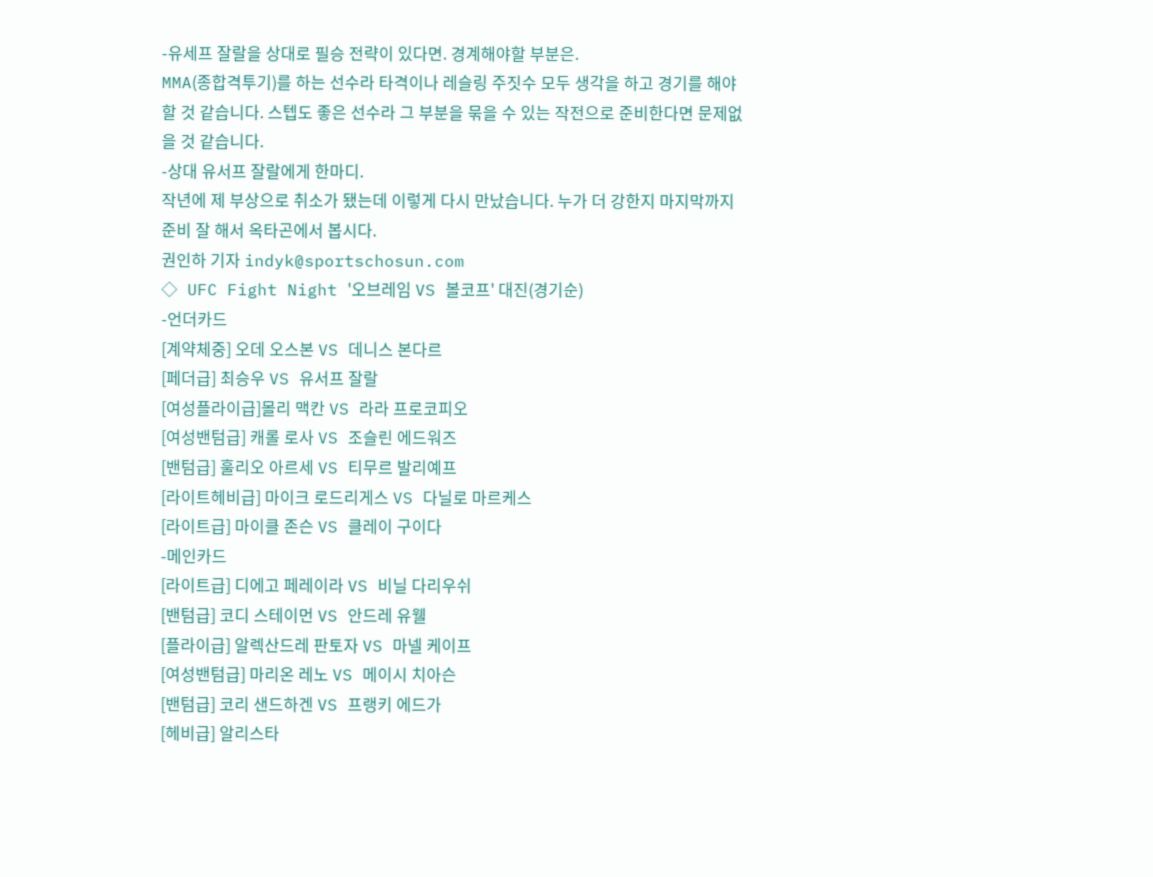-유세프 잘랄을 상대로 필승 전략이 있다면. 경계해야할 부분은.
MMA(종합격투기)를 하는 선수라 타격이나 레슬링 주짓수 모두 생각을 하고 경기를 해야 할 것 같습니다. 스텝도 좋은 선수라 그 부분을 묶을 수 있는 작전으로 준비한다면 문제없을 것 같습니다.
-상대 유서프 잘랄에게 한마디.
작년에 제 부상으로 취소가 됐는데 이렇게 다시 만났습니다. 누가 더 강한지 마지막까지 준비 잘 해서 옥타곤에서 봅시다.
권인하 기자 indyk@sportschosun.com
◇ UFC Fight Night '오브레임 VS 볼코프' 대진(경기순)
-언더카드
[계약체중] 오데 오스본 VS 데니스 본다르
[페더급] 최승우 VS 유서프 잘랄
[여성플라이급]몰리 맥칸 VS 라라 프로코피오
[여성밴텀급] 캐롤 로사 VS 조슬린 에드워즈
[밴텀급] 훌리오 아르세 VS 티무르 발리예프
[라이트헤비급] 마이크 로드리게스 VS 다닐로 마르케스
[라이트급] 마이클 존슨 VS 클레이 구이다
-메인카드
[라이트급] 디에고 페레이라 VS 비닐 다리우쉬
[밴텀급] 코디 스테이먼 VS 안드레 유웰
[플라이급] 알렉산드레 판토자 VS 마넬 케이프
[여성밴텀급] 마리온 레노 VS 메이시 치아슨
[밴텀급] 코리 샌드하겐 VS 프랭키 에드가
[헤비급] 알리스타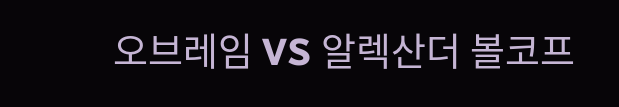오브레임 VS 알렉산더 볼코프